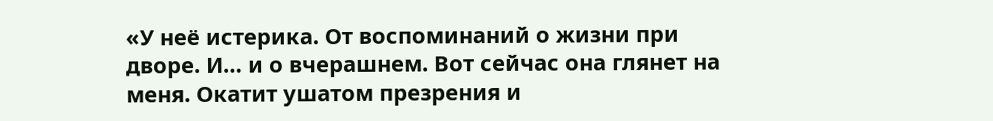«У неё истерика. От воспоминаний о жизни при дворе. И… и о вчерашнем. Вот сейчас она глянет на меня. Окатит ушатом презрения и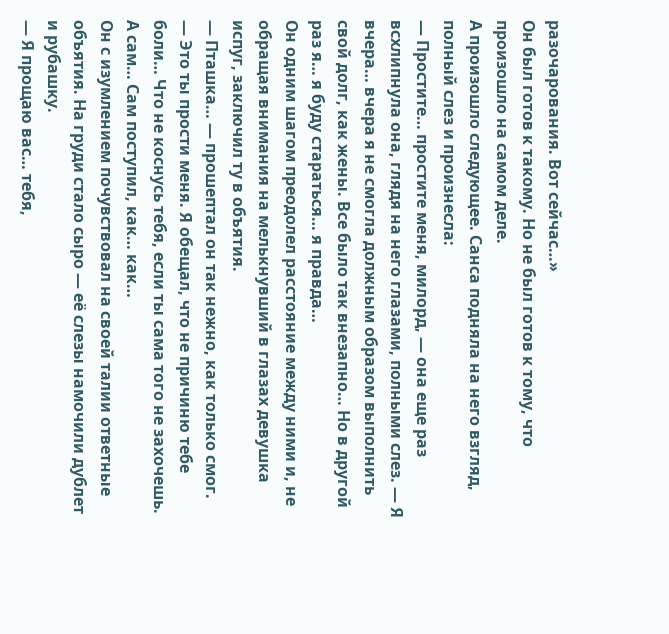разочарования. Вот сейчас…»
Он был готов к такому. Но не был готов к тому, что произошло на самом деле.
А произошло следующее. Санса подняла на него взгляд, полный слез и произнесла:
— Простите… простите меня, милорд, — она еще раз всхлипнула она, глядя на него глазами, полными слез. — Я вчера… вчера я не смогла должным образом выполнить свой долг, как жены. Все было так внезапно… Но в другой раз я… я буду стараться… я правда…
Он одним шагом преодолел расстояние между ними и, не обращая внимания на мелькнувший в глазах девушка испуг, заключил ту в объятия.
— Пташка… — прошептал он так нежно, как только смог. — Это ты прости меня. Я обещал, что не причиню тебе боли… Что не коснусь тебя, если ты сама того не захочешь. А сам… Сам поступил, как… как…
Он с изумлением почувствовал на своей талии ответные объятия. На груди стало сыро — её слезы намочили дублет и рубашку.
— Я прощаю вас… тебя,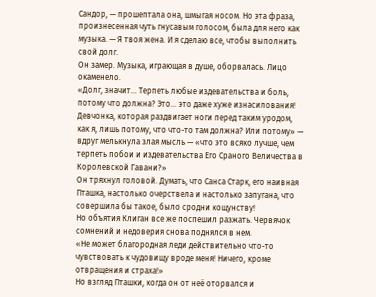Сандор, — прошептала она, шмыгая носом. Но эта фраза, произнесенная чуть гнусавым голосом, была для него как музыка. — Я твоя жена. И я сделаю все, чтобы выполнить свой долг.
Он замер. Музыка, играющая в душе, оборвалась. Лицо окаменело.
«Долг, значит… Терпеть любые издевательства и боль, потому что должна? Это… это даже хуже изнасилования! Девчонка, которая раздвигает ноги перед таким уродом, как я, лишь потому, что что-то там должна? Или потому» — вдруг мелькнула злая мысль — «что это всяко лучше, чем терпеть побои и издевательства Его Сраного Величества в Королевской Гавани?»
Он тряхнул головой. Думать, что Санса Старк, его наивная Пташка, настолько очерствела и настолько запугана, что совершила бы такое, было сродни кощунству!
Но объятия Клиган все же поспешил разжать. Червячок сомнений и недоверия снова поднялся в нем.
«Не может благородная леди действительно что-то чувствовать к чудовищу вроде меня! Ничего, кроме отвращения и страха!»
Но взгляд Пташки, когда он от неё оторвался и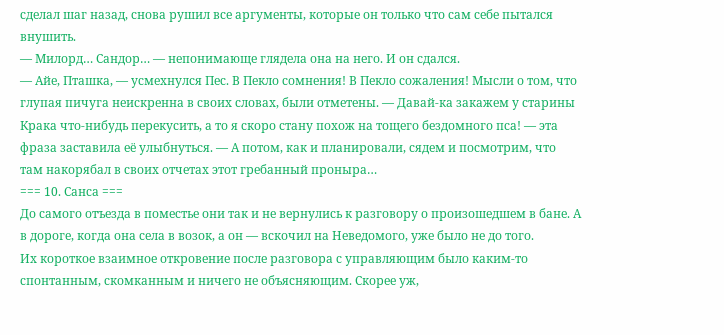сделал шаг назад, снова рушил все аргументы, которые он только что сам себе пытался внушить.
— Милорд… Сандор… — непонимающе глядела она на него. И он сдался.
— Айе, Пташка, — усмехнулся Пес. В Пекло сомнения! В Пекло сожаления! Мысли о том, что глупая пичуга неискренна в своих словах, были отметены. — Давай-ка закажем у старины Крака что-нибудь перекусить, а то я скоро стану похож на тощего бездомного пса! — эта фраза заставила её улыбнуться. — А потом, как и планировали, сядем и посмотрим, что там накорябал в своих отчетах этот гребанный проныра…
=== 10. Санса ===
До самого отъезда в поместье они так и не вернулись к разговору о произошедшем в бане. А в дороге, когда она села в возок, а он — вскочил на Неведомого, уже было не до того.
Их короткое взаимное откровение после разговора с управляющим было каким-то спонтанным, скомканным и ничего не объясняющим. Скорее уж,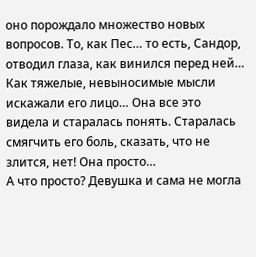оно порождало множество новых вопросов. То, как Пес… то есть, Сандор, отводил глаза, как винился перед ней… Как тяжелые, невыносимые мысли искажали его лицо… Она все это видела и старалась понять. Старалась смягчить его боль, сказать, что не злится, нет! Она просто…
А что просто? Девушка и сама не могла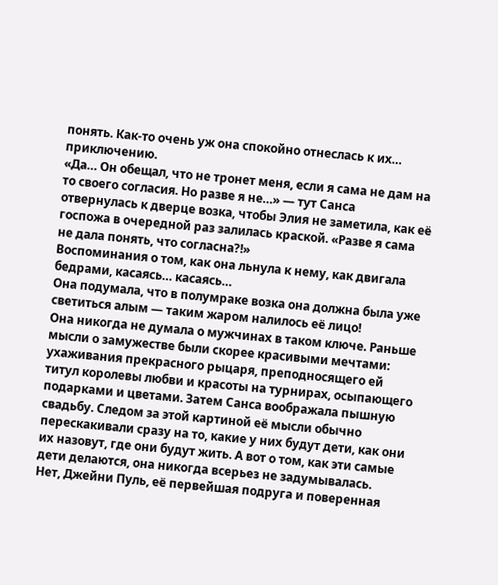понять. Как-то очень уж она спокойно отнеслась к их… приключению.
«Да… Он обещал, что не тронет меня, если я сама не дам на то своего согласия. Но разве я не…» — тут Санса отвернулась к дверце возка, чтобы Элия не заметила, как её госпожа в очередной раз залилась краской. «Разве я сама не дала понять, что согласна?!»
Воспоминания о том, как она льнула к нему, как двигала бедрами, касаясь… касаясь…
Она подумала, что в полумраке возка она должна была уже светиться алым — таким жаром налилось её лицо!
Она никогда не думала о мужчинах в таком ключе. Раньше мысли о замужестве были скорее красивыми мечтами: ухаживания прекрасного рыцаря, преподносящего ей титул королевы любви и красоты на турнирах, осыпающего подарками и цветами. Затем Санса воображала пышную свадьбу. Следом за этой картиной её мысли обычно перескакивали сразу на то, какие у них будут дети, как они их назовут, где они будут жить. А вот о том, как эти самые дети делаются, она никогда всерьез не задумывалась.
Нет, Джейни Пуль, её первейшая подруга и поверенная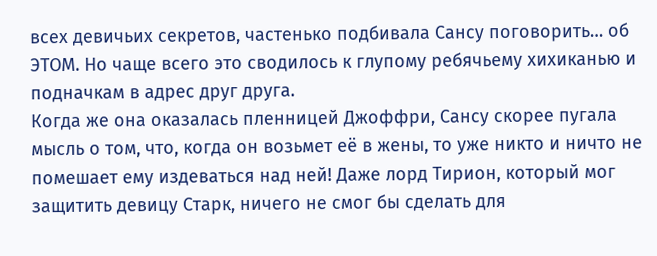всех девичьих секретов, частенько подбивала Сансу поговорить… об ЭТОМ. Но чаще всего это сводилось к глупому ребячьему хихиканью и подначкам в адрес друг друга.
Когда же она оказалась пленницей Джоффри, Сансу скорее пугала мысль о том, что, когда он возьмет её в жены, то уже никто и ничто не помешает ему издеваться над ней! Даже лорд Тирион, который мог защитить девицу Старк, ничего не смог бы сделать для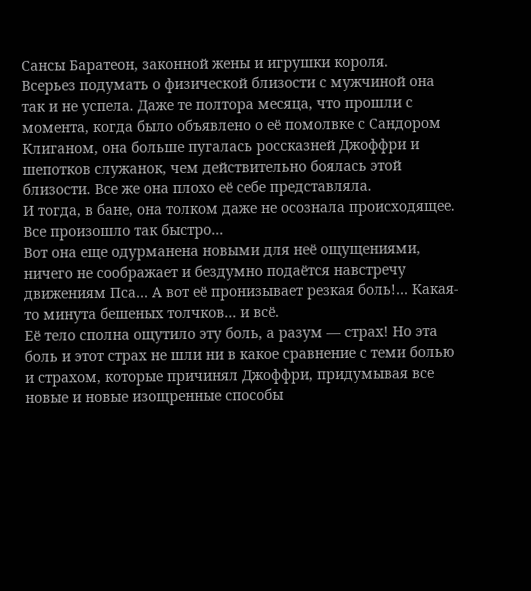Сансы Баратеон, законной жены и игрушки короля.
Всерьез подумать о физической близости с мужчиной она так и не успела. Даже те полтора месяца, что прошли с момента, когда было объявлено о её помолвке с Сандором Клиганом, она больше пугалась россказней Джоффри и шепотков служанок, чем действительно боялась этой близости. Все же она плохо её себе представляла.
И тогда, в бане, она толком даже не осознала происходящее. Все произошло так быстро…
Вот она еще одурманена новыми для неё ощущениями, ничего не соображает и бездумно подаётся навстречу движениям Пса… А вот её пронизывает резкая боль!… Какая-то минута бешеных толчков… и всё.
Её тело сполна ощутило эту боль, а разум — страх! Но эта боль и этот страх не шли ни в какое сравнение с теми болью и страхом, которые причинял Джоффри, придумывая все новые и новые изощренные способы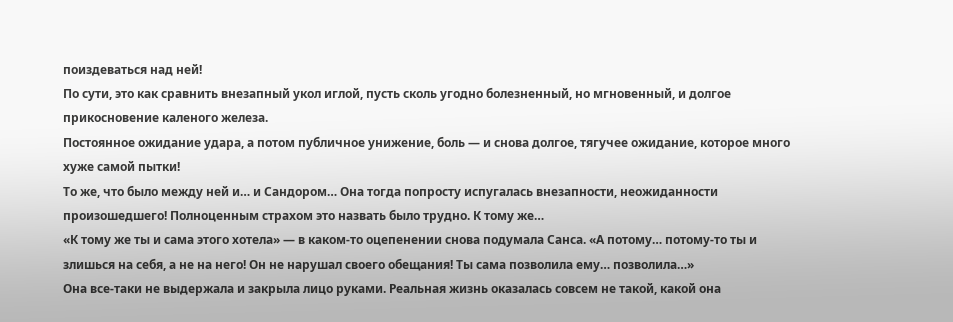поиздеваться над ней!
По сути, это как сравнить внезапный укол иглой, пусть сколь угодно болезненный, но мгновенный, и долгое прикосновение каленого железа.
Постоянное ожидание удара, а потом публичное унижение, боль — и снова долгое, тягучее ожидание, которое много хуже самой пытки!
То же, что было между ней и… и Сандором… Она тогда попросту испугалась внезапности, неожиданности произошедшего! Полноценным страхом это назвать было трудно. К тому же…
«К тому же ты и сама этого хотела» — в каком-то оцепенении снова подумала Санса. «А потому… потому-то ты и злишься на себя, а не на него! Он не нарушал своего обещания! Ты сама позволила ему… позволила…»
Она все-таки не выдержала и закрыла лицо руками. Реальная жизнь оказалась совсем не такой, какой она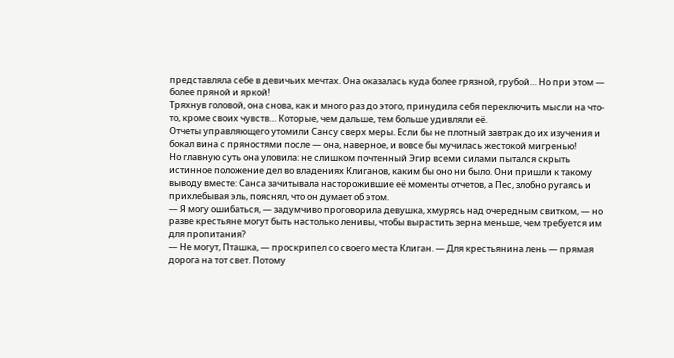представляла себе в девичьих мечтах. Она оказалась куда более грязной, грубой… Но при этом — более пряной и яркой!
Тряхнув головой, она снова, как и много раз до этого, принудила себя переключить мысли на что-то, кроме своих чувств… Которые, чем дальше, тем больше удивляли её.
Отчеты управляющего утомили Сансу сверх меры. Если бы не плотный завтрак до их изучения и бокал вина с пряностями после — она, наверное, и вовсе бы мучилась жестокой мигренью!
Но главную суть она уловила: не слишком почтенный Эгир всеми силами пытался скрыть истинное положение дел во владениях Клиганов, каким бы оно ни было. Они пришли к такому выводу вместе: Санса зачитывала насторожившие её моменты отчетов, а Пес, злобно ругаясь и прихлебывая эль, пояснял, что он думает об этом.
— Я могу ошибаться, — задумчиво проговорила девушка, хмурясь над очередным свитком, — но разве крестьяне могут быть настолько ленивы, чтобы вырастить зерна меньше, чем требуется им для пропитания?
— Не могут, Пташка, — проскрипел со своего места Клиган. — Для крестьянина лень — прямая дорога на тот свет. Потому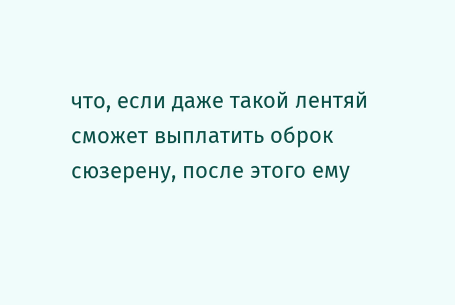что, если даже такой лентяй сможет выплатить оброк сюзерену, после этого ему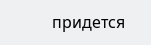придется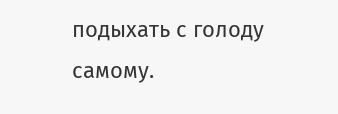подыхать с голоду самому.